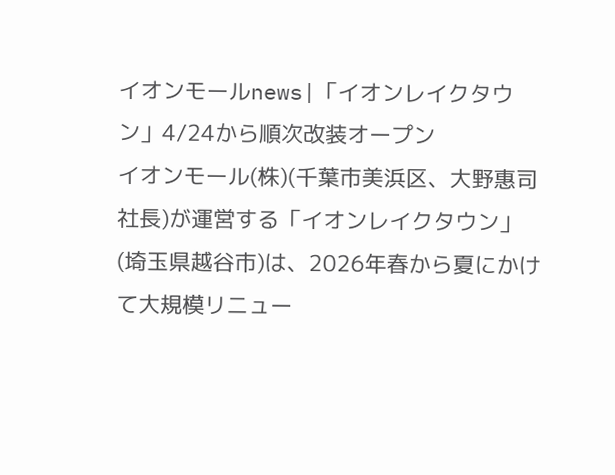イオンモールnews|「イオンレイクタウン」4/24から順次改装オープン
イオンモール(株)(千葉市美浜区、大野惠司社長)が運営する「イオンレイクタウン」(埼玉県越谷市)は、2026年春から夏にかけて大規模リニュー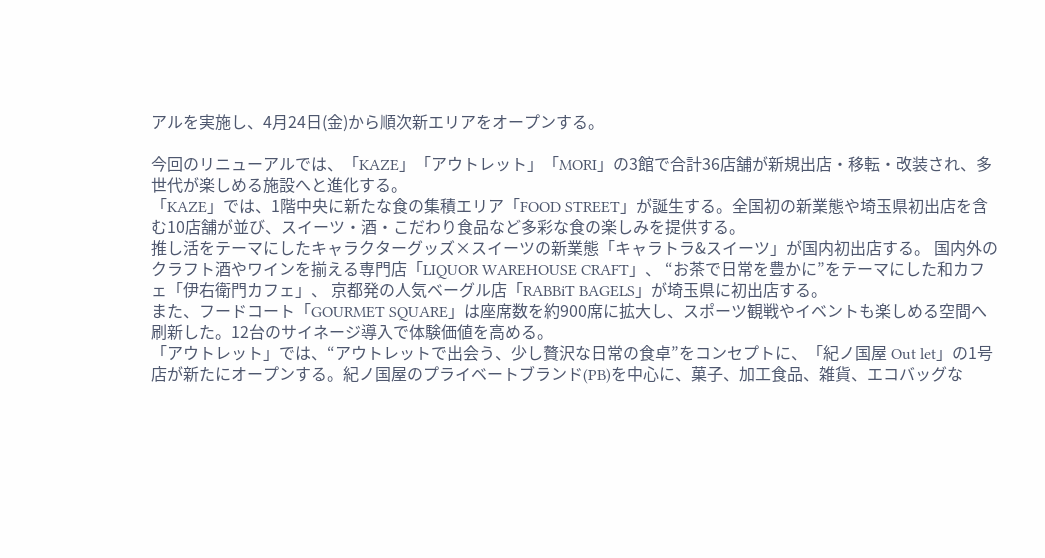アルを実施し、4月24日(金)から順次新エリアをオープンする。

今回のリニューアルでは、「KAZE」「アウトレット」「MORI」の3館で合計36店舗が新規出店・移転・改装され、多世代が楽しめる施設へと進化する。
「KAZE」では、1階中央に新たな食の集積エリア「FOOD STREET」が誕生する。全国初の新業態や埼玉県初出店を含む10店舗が並び、スイーツ・酒・こだわり食品など多彩な食の楽しみを提供する。
推し活をテーマにしたキャラクターグッズ×スイーツの新業態「キャラトラ&スイーツ」が国内初出店する。 国内外のクラフト酒やワインを揃える専門店「LIQUOR WAREHOUSE CRAFT」、 “お茶で日常を豊かに”をテーマにした和カフェ「伊右衛門カフェ」、 京都発の人気ベーグル店「RABBiT BAGELS」が埼玉県に初出店する。
また、フードコート「GOURMET SQUARE」は座席数を約900席に拡大し、スポーツ観戦やイベントも楽しめる空間へ刷新した。12台のサイネージ導入で体験価値を高める。
「アウトレット」では、“アウトレットで出会う、少し贅沢な日常の食卓”をコンセプトに、「紀ノ国屋 Out let」の1号店が新たにオープンする。紀ノ国屋のプライベートブランド(PB)を中心に、菓子、加工食品、雑貨、エコバッグな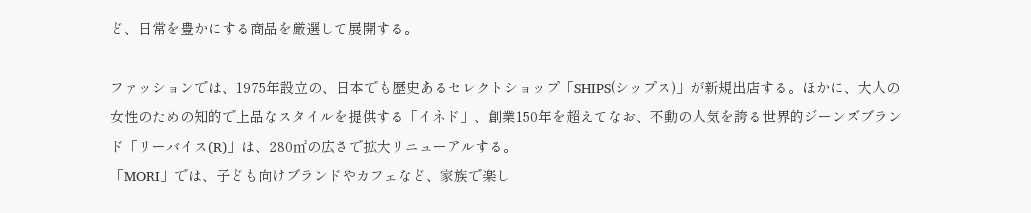ど、日常を豊かにする商品を厳選して展開する。

ファッションでは、1975年設立の、日本でも歴史あるセレクトショップ「SHIPS(シップス)」が新規出店する。ほかに、大人の女性のための知的で上品なスタイルを提供する「イネド」、創業150年を超えてなお、不動の人気を誇る世界的ジーンズブランド「リーバイス(R)」は、280㎡の広さで拡大リニューアルする。
「MORI」では、子ども向けブランドやカフェなど、家族で楽し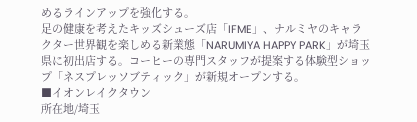めるラインアップを強化する。
足の健康を考えたキッズシューズ店「IFME」、ナルミヤのキャラクター世界観を楽しめる新業態「NARUMIYA HAPPY PARK」が埼玉県に初出店する。コーヒーの専門スタッフが提案する体験型ショップ「ネスプレッソブティック」が新規オープンする。
■イオンレイクタウン
所在地/埼玉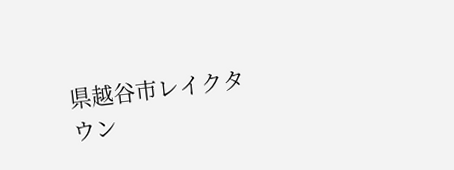県越谷市レイクタウン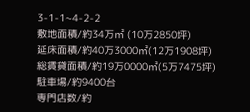3-1-1~4-2-2
敷地面積/約34万㎡ (10万2850坪)
延床面積/約40万3000㎡(12万1908坪)
総賃貸面積/約19万0000㎡(5万7475坪)
駐車場/約9400台
専門店数/約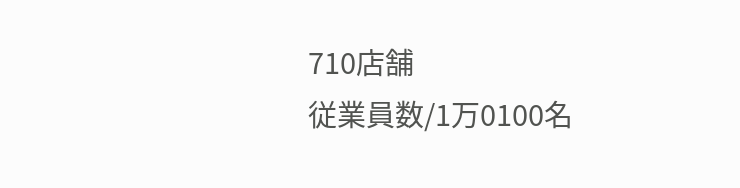710店舗
従業員数/1万0100名